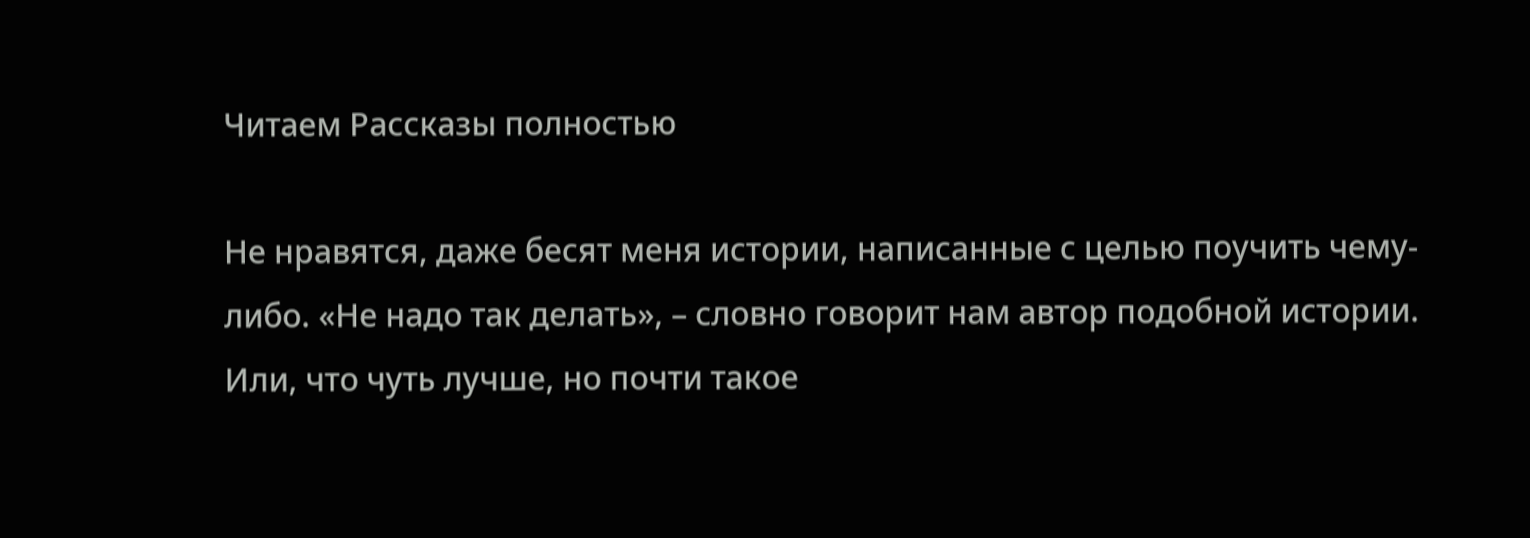Читаем Рассказы полностью

Не нравятся, даже бесят меня истории, написанные с целью поучить чему-либо. «Не надо так делать», – словно говорит нам автор подобной истории. Или, что чуть лучше, но почти такое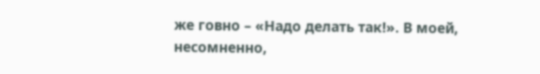же говно – «Надо делать так!». В моей, несомненно,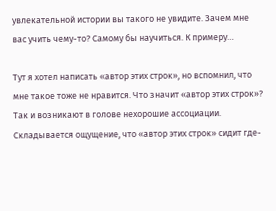увлекательной истории вы такого не увидите. Зачем мне вас учить чему-то? Самому бы научиться. К примеру…

Тут я хотел написать «автор этих строк», но вспомнил, что мне такое тоже не нравится. Что значит «автор этих строк»? Так и возникают в голове нехорошие ассоциации. Складывается ощущение, что «автор этих строк» сидит где-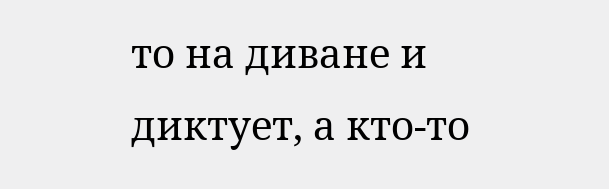то на диване и диктует, а кто-то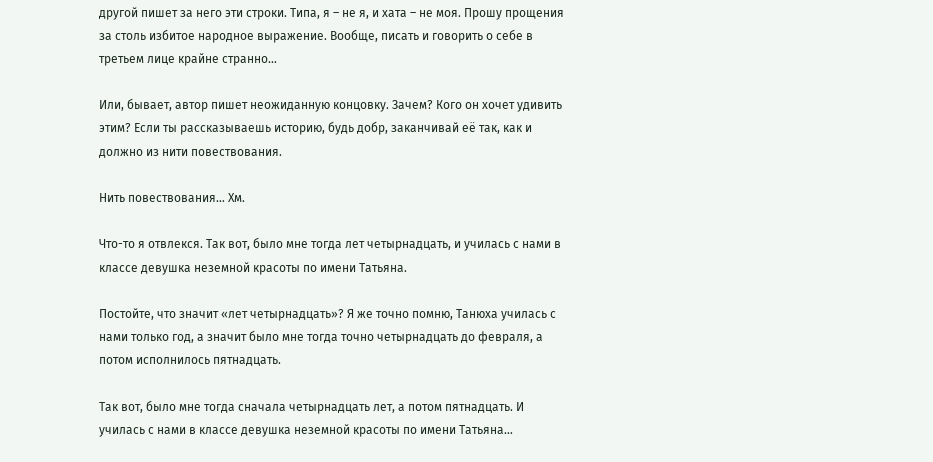другой пишет за него эти строки. Типа, я – не я, и хата – не моя. Прошу прощения за столь избитое народное выражение. Вообще, писать и говорить о себе в третьем лице крайне странно…

Или, бывает, автор пишет неожиданную концовку. Зачем? Кого он хочет удивить этим? Если ты рассказываешь историю, будь добр, заканчивай её так, как и должно из нити повествования.

Нить повествования… Хм.

Что-то я отвлекся. Так вот, было мне тогда лет четырнадцать, и училась с нами в классе девушка неземной красоты по имени Татьяна.

Постойте, что значит «лет четырнадцать»? Я же точно помню, Танюха училась с нами только год, а значит было мне тогда точно четырнадцать до февраля, а потом исполнилось пятнадцать.

Так вот, было мне тогда сначала четырнадцать лет, а потом пятнадцать. И училась с нами в классе девушка неземной красоты по имени Татьяна…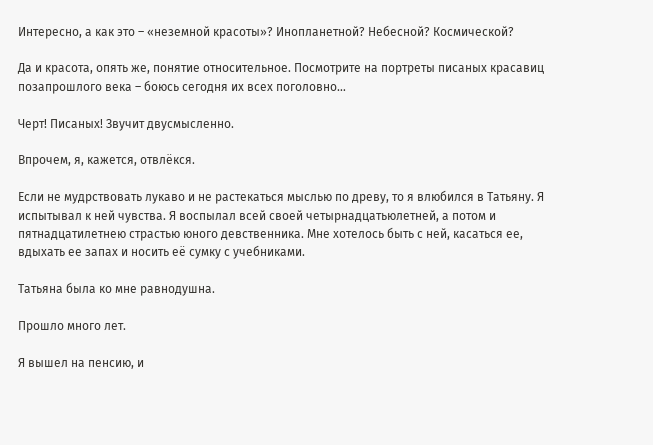Интересно, а как это – «неземной красоты»? Инопланетной? Небесной? Космической?

Да и красота, опять же, понятие относительное. Посмотрите на портреты писаных красавиц позапрошлого века – боюсь сегодня их всех поголовно…

Черт! Писаных! Звучит двусмысленно.

Впрочем, я, кажется, отвлёкся.

Если не мудрствовать лукаво и не растекаться мыслью по древу, то я влюбился в Татьяну. Я испытывал к ней чувства. Я воспылал всей своей четырнадцатьюлетней, а потом и пятнадцатилетнею страстью юного девственника. Мне хотелось быть с ней, касаться ее, вдыхать ее запах и носить её сумку с учебниками.

Татьяна была ко мне равнодушна.

Прошло много лет.

Я вышел на пенсию, и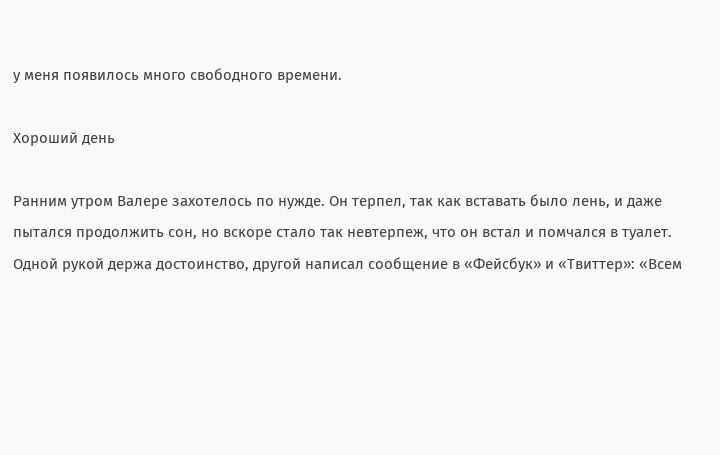у меня появилось много свободного времени.

Хороший день

Ранним утром Валере захотелось по нужде. Он терпел, так как вставать было лень, и даже пытался продолжить сон, но вскоре стало так невтерпеж, что он встал и помчался в туалет. Одной рукой держа достоинство, другой написал сообщение в «Фейсбук» и «Твиттер»: «Всем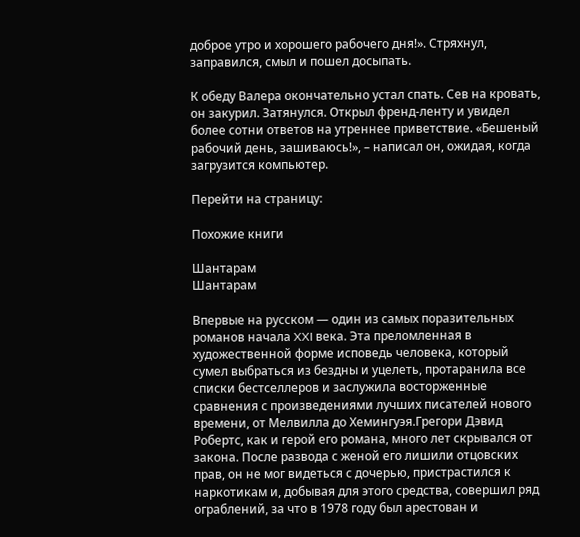доброе утро и хорошего рабочего дня!». Стряхнул, заправился, смыл и пошел досыпать.

К обеду Валера окончательно устал спать. Сев на кровать, он закурил. Затянулся. Открыл френд-ленту и увидел более сотни ответов на утреннее приветствие. «Бешеный рабочий день, зашиваюсь!», – написал он, ожидая, когда загрузится компьютер.

Перейти на страницу:

Похожие книги

Шантарам
Шантарам

Впервые на русском — один из самых поразительных романов начала XXI века. Эта преломленная в художественной форме исповедь человека, который сумел выбраться из бездны и уцелеть, протаранила все списки бестселлеров и заслужила восторженные сравнения с произведениями лучших писателей нового времени, от Мелвилла до Хемингуэя.Грегори Дэвид Робертс, как и герой его романа, много лет скрывался от закона. После развода с женой его лишили отцовских прав, он не мог видеться с дочерью, пристрастился к наркотикам и, добывая для этого средства, совершил ряд ограблений, за что в 1978 году был арестован и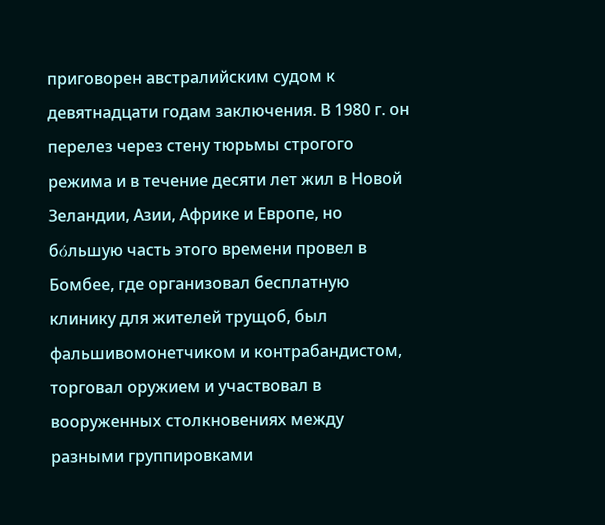приговорен австралийским судом к девятнадцати годам заключения. В 1980 г. он перелез через стену тюрьмы строгого режима и в течение десяти лет жил в Новой Зеландии, Азии, Африке и Европе, но бόльшую часть этого времени провел в Бомбее, где организовал бесплатную клинику для жителей трущоб, был фальшивомонетчиком и контрабандистом, торговал оружием и участвовал в вооруженных столкновениях между разными группировками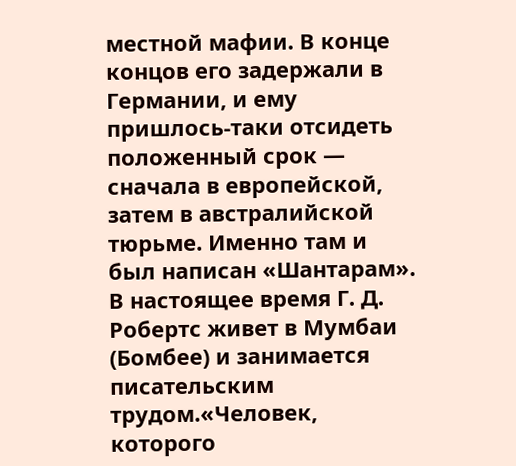местной мафии. В конце концов его задержали в Германии, и ему пришлось-таки отсидеть положенный срок — сначала в европейской, затем в австралийской тюрьме. Именно там и был написан «Шантарам». В настоящее время Г. Д. Робертс живет в Мумбаи (Бомбее) и занимается писательским трудом.«Человек, которого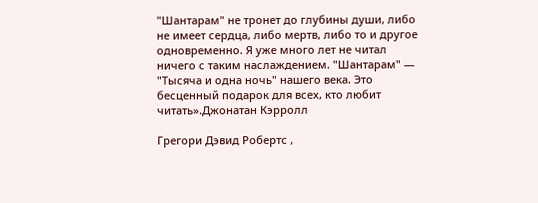"Шантарам" не тронет до глубины души, либо не имеет сердца, либо мертв, либо то и другое одновременно. Я уже много лет не читал ничего с таким наслаждением. "Шантарам" — "Тысяча и одна ночь" нашего века. Это бесценный подарок для всех, кто любит читать».Джонатан Кэрролл

Грегори Дэвид Робертс ,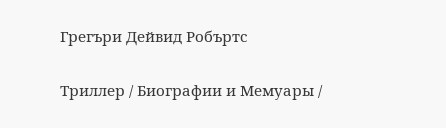Грегъри Дейвид Робъртс

Триллер / Биографии и Мемуары /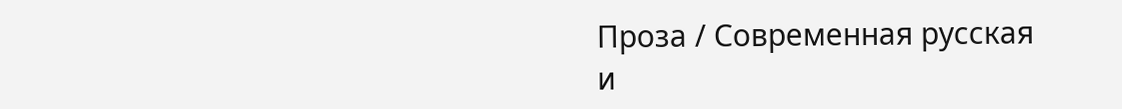Проза / Современная русская и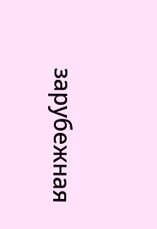зарубежная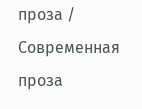проза / Современная проза